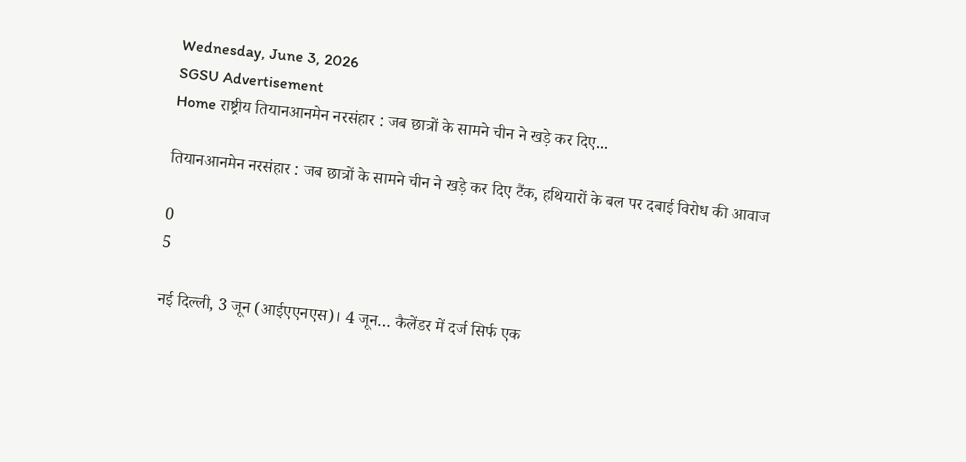Wednesday, June 3, 2026
SGSU Advertisement
Home राष्ट्रीय तियानआनमेन नरसंहार : जब छात्रों के सामने चीन ने खड़े कर दिए...

तियानआनमेन नरसंहार : जब छात्रों के सामने चीन ने खड़े कर दिए टैंक, हथियारों के बल पर दबाई विरोध की आवाज

0
5

नई दिल्ली, 3 जून (आईएएनएस)। 4 जून… कैलेंडर में दर्ज सिर्फ एक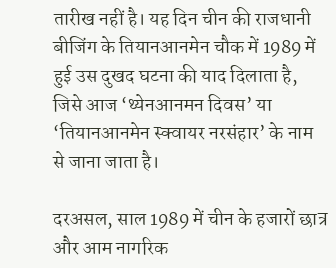तारीख नहीं है। यह दिन चीन की राजधानी बीजिंग के तियानआनमेन चौक में 1989 में हुई उस दुखद घटना की याद दिलाता है, जिसे आज ‘थ्येनआनमन दिवस’ या ‘तियानआनमेन स्क्वायर नरसंहार’ के नाम से जाना जाता है।

दरअसल, साल 1989 में चीन के हजारों छात्र और आम नागरिक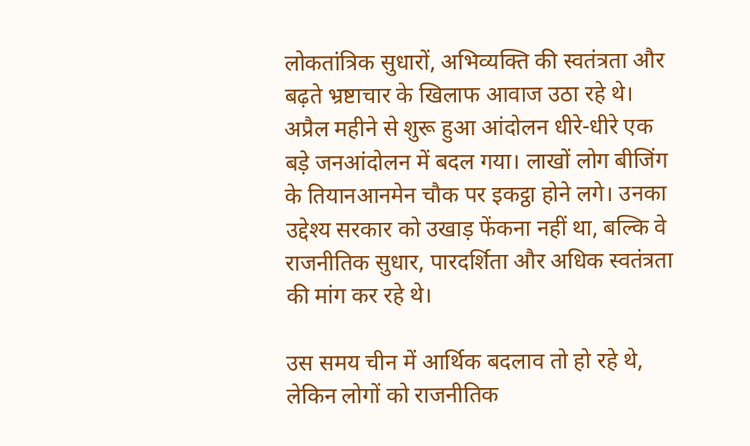लोकतांत्रिक सुधारों, अभिव्यक्ति की स्वतंत्रता और बढ़ते भ्रष्टाचार के खिलाफ आवाज उठा रहे थे। अप्रैल महीने से शुरू हुआ आंदोलन धीरे-धीरे एक बड़े जनआंदोलन में बदल गया। लाखों लोग बीजिंग के तियानआनमेन चौक पर इकट्ठा होने लगे। उनका उद्देश्य सरकार को उखाड़ फेंकना नहीं था, बल्कि वे राजनीतिक सुधार, पारदर्शिता और अधिक स्वतंत्रता की मांग कर रहे थे।

उस समय चीन में आर्थिक बदलाव तो हो रहे थे, लेकिन लोगों को राजनीतिक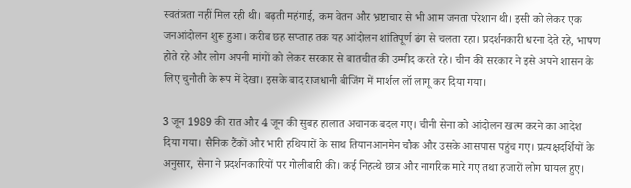स्वतंत्रता नहीं मिल रही थी। बढ़ती महंगाई, कम वेतन और भ्रष्टाचार से भी आम जनता परेशान थी। इसी को लेकर एक जनआंदोलन शुरू हुआ। करीब छह सप्ताह तक यह आंदोलन शांतिपूर्ण ढंग से चलता रहा। प्रदर्शनकारी धरना देते रहे, भाषण होते रहे और लोग अपनी मांगों को लेकर सरकार से बातचीत की उम्मीद करते रहे। चीन की सरकार ने इसे अपने शासन के लिए चुनौती के रूप में देखा। इसके बाद राजधानी बीजिंग में मार्शल लॉ लागू कर दिया गया।

3 जून 1989 की रात और 4 जून की सुबह हालात अचानक बदल गए। चीनी सेना को आंदोलन खत्म करने का आदेश दिया गया। सैनिक टैंकों और भारी हथियारों के साथ तियानआनमेन चौक और उसके आसपास पहुंच गए। प्रत्यक्षदर्शियों के अनुसार, सेना ने प्रदर्शनकारियों पर गोलीबारी की। कई निहत्थे छात्र और नागरिक मारे गए तथा हजारों लोग घायल हुए।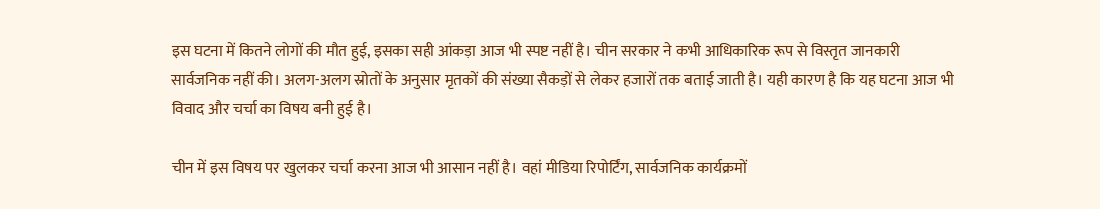इस घटना में कितने लोगों की मौत हुई, इसका सही आंकड़ा आज भी स्पष्ट नहीं है। चीन सरकार ने कभी आधिकारिक रूप से विस्तृत जानकारी सार्वजनिक नहीं की। अलग-अलग स्रोतों के अनुसार मृतकों की संख्या सैकड़ों से लेकर हजारों तक बताई जाती है। यही कारण है कि यह घटना आज भी विवाद और चर्चा का विषय बनी हुई है।

चीन में इस विषय पर खुलकर चर्चा करना आज भी आसान नहीं है। वहां मीडिया रिपोर्टिंग, सार्वजनिक कार्यक्रमों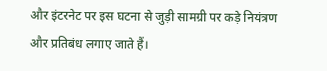और इंटरनेट पर इस घटना से जुड़ी सामग्री पर कड़े नियंत्रण और प्रतिबंध लगाए जाते हैं।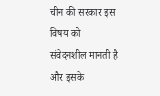चीन की सरकार इस विषय को संवेदनशील मानती है और इसके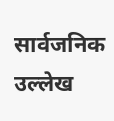सार्वजनिक उल्लेख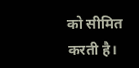को सीमित करती है।